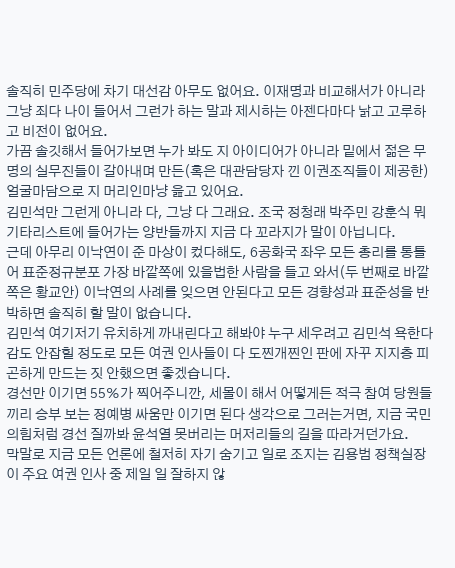솔직히 민주당에 차기 대선감 아무도 없어요. 이재명과 비교해서가 아니라 그냥 죄다 나이 들어서 그런가 하는 말과 제시하는 아젠다마다 낡고 고루하고 비전이 없어요.
가끔 솔깃해서 들어가보면 누가 봐도 지 아이디어가 아니라 밑에서 젊은 무명의 실무진들이 갈아내며 만든(혹은 대관담당자 낀 이권조직들이 제공한) 얼굴마담으로 지 머리인마냥 읊고 있어요.
김민석만 그런게 아니라 다, 그냥 다 그래요. 조국 정청래 박주민 강훈식 뭐 기타리스트에 들어가는 양반들까지 지금 다 꼬라지가 말이 아닙니다.
근데 아무리 이낙연이 준 마상이 컸다해도, 6공화국 좌우 모든 총리를 통틀어 표준정규분포 가장 바깥쪽에 있을법한 사람을 들고 와서(두 번째로 바깥쪽은 황교안) 이낙연의 사례를 잊으면 안된다고 모든 경향성과 표준성을 반박하면 솔직히 할 말이 없습니다.
김민석 여기저기 유치하게 까내린다고 해봐야 누구 세우려고 김민석 욕한다 감도 안잡힐 정도로 모든 여권 인사들이 다 도찐개찐인 판에 자꾸 지지층 피곤하게 만드는 짓 안했으면 좋겠습니다.
경선만 이기면 55%가 찍어주니깐, 세몰이 해서 어떻게든 적극 참여 당원들끼리 승부 보는 정예병 싸움만 이기면 된다 생각으로 그러는거면, 지금 국민의힘처럼 경선 질까봐 윤석열 못버리는 머저리들의 길을 따라거던가요.
막말로 지금 모든 언론에 철저히 자기 숨기고 일로 조지는 김용범 정책실장이 주요 여권 인사 중 제일 일 잘하지 않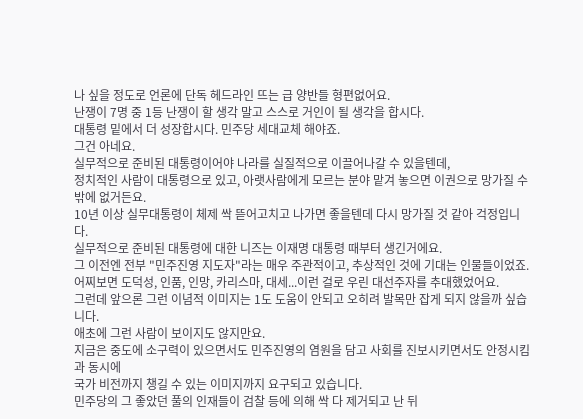나 싶을 정도로 언론에 단독 헤드라인 뜨는 급 양반들 형편없어요.
난쟁이 7명 중 1등 난쟁이 할 생각 말고 스스로 거인이 될 생각을 합시다.
대통령 밑에서 더 성장합시다. 민주당 세대교체 해야죠.
그건 아네요.
실무적으로 준비된 대통령이어야 나라를 실질적으로 이끌어나갈 수 있을텐데,
정치적인 사람이 대통령으로 있고, 아랫사람에게 모르는 분야 맡겨 놓으면 이권으로 망가질 수 밖에 없거든요.
10년 이상 실무대통령이 체제 싹 뜯어고치고 나가면 좋을텐데 다시 망가질 것 같아 걱정입니다.
실무적으로 준비된 대통령에 대한 니즈는 이재명 대통령 때부터 생긴거에요.
그 이전엔 전부 "민주진영 지도자"라는 매우 주관적이고, 추상적인 것에 기대는 인물들이었죠.
어찌보면 도덕성, 인품, 인망, 카리스마, 대세...이런 걸로 우린 대선주자를 추대했었어요.
그런데 앞으론 그런 이념적 이미지는 1도 도움이 안되고 오히려 발목만 잡게 되지 않을까 싶습니다.
애초에 그런 사람이 보이지도 않지만요.
지금은 중도에 소구력이 있으면서도 민주진영의 염원을 담고 사회를 진보시키면서도 안정시킴과 동시에
국가 비전까지 챙길 수 있는 이미지까지 요구되고 있습니다.
민주당의 그 좋았던 풀의 인재들이 검찰 등에 의해 싹 다 제거되고 난 뒤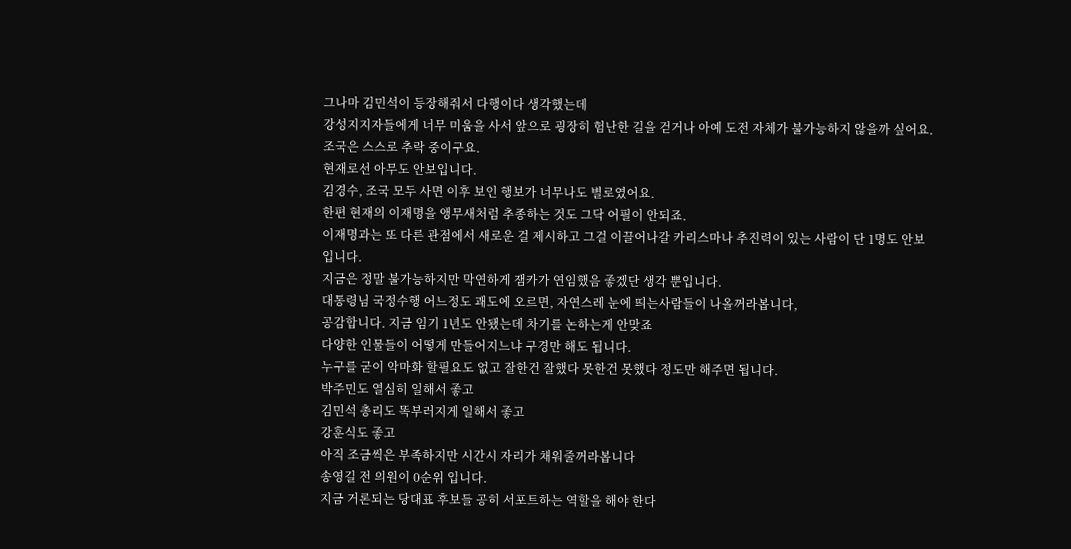그나마 김민석이 등장해줘서 다행이다 생각했는데
강성지지자들에게 너무 미움을 사서 앞으로 굉장히 험난한 길을 걷거나 아예 도전 자체가 불가능하지 않을까 싶어요.
조국은 스스로 추락 중이구요.
현재로선 아무도 안보입니다.
김경수, 조국 모두 사면 이후 보인 행보가 너무나도 별로였어요.
한편 현재의 이재명을 앵무새처럼 추종하는 것도 그닥 어필이 안되죠.
이재명과는 또 다른 관점에서 새로운 걸 제시하고 그걸 이끌어나갈 카리스마나 추진력이 있는 사람이 단 1명도 안보입니다.
지금은 정말 불가능하지만 막연하게 잼카가 연임했음 좋겠단 생각 뿐입니다.
대통령님 국정수행 어느정도 괘도에 오르면, 자연스레 눈에 띄는사람들이 나올꺼라봅니다,
공감합니다. 지금 임기 1년도 안됐는데 차기를 논하는게 안맞죠
다양한 인물들이 어떻게 만들어지느냐 구경만 해도 됩니다.
누구를 굳이 악마화 할필요도 없고 잘한건 잘했다 못한건 못했다 정도만 해주면 됩니다.
박주민도 열심히 일해서 좋고
김민석 총리도 똑부러지게 일해서 좋고
강훈식도 좋고
아직 조금씩은 부족하지만 시간시 자리가 채워줄꺼라봅니다
송영길 전 의원이 0순위 입니다.
지금 거론되는 당대표 후보들 공히 서포트하는 역할을 해야 한다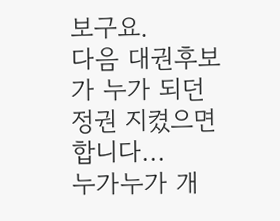보구요.
다음 대권후보가 누가 되던 정권 지켰으면 합니다...
누가누가 개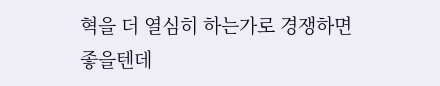혁을 더 열심히 하는가로 경쟁하면 좋을텐데